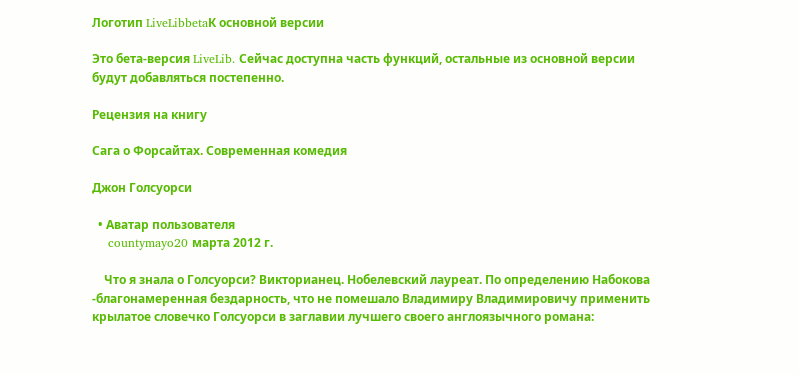Логотип LiveLibbetaК основной версии

Это бета-версия LiveLib. Сейчас доступна часть функций, остальные из основной версии будут добавляться постепенно.

Рецензия на книгу

Сага о Форсайтах. Современная комедия

Джон Голсуорси

  • Аватар пользователя
    countymayo20 марта 2012 г.

    Что я знала о Голсуорси? Викторианец. Нобелевский лауреат. По определению Набокова -благонамеренная бездарность, что не помешало Владимиру Владимировичу применить крылатое словечко Голсуорси в заглавии лучшего своего англоязычного романа: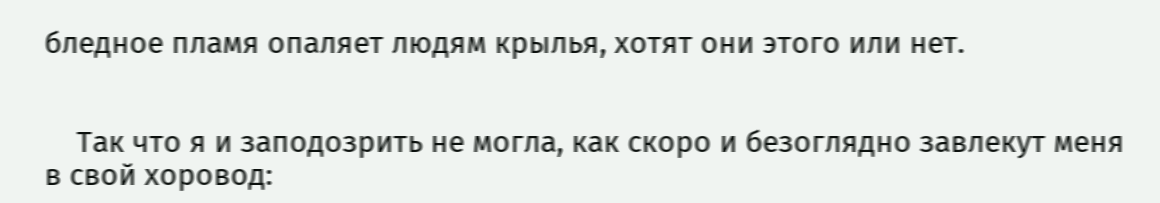бледное пламя опаляет людям крылья, хотят они этого или нет.


    Так что я и заподозрить не могла, как скоро и безоглядно завлекут меня в свой хоровод: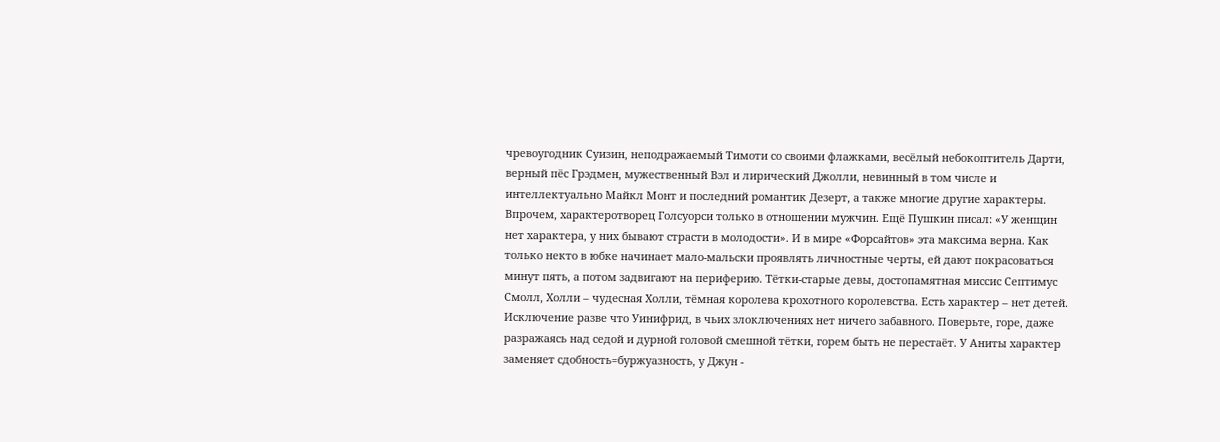чревоугодник Суизин, неподражаемый Тимоти со своими флажками, весёлый небокоптитель Дарти, верный пёс Грэдмен, мужественный Вэл и лирический Джолли, невинный в том числе и интеллектуально Майкл Монт и последний романтик Дезерт, а также многие другие характеры. Впрочем, характеротворец Голсуорси только в отношении мужчин. Ещё Пушкин писал: «У женщин нет характера, у них бывают страсти в молодости». И в мире «Форсайтов» эта максима верна. Как только некто в юбке начинает мало-мальски проявлять личностные черты, ей дают покрасоваться минут пять, а потом задвигают на периферию. Тётки-старые девы, достопамятная миссис Септимус Смолл, Холли – чудесная Холли, тёмная королева крохотного королевства. Есть характер – нет детей. Исключение разве что Уинифрид, в чьих злоключениях нет ничего забавного. Поверьте, горе, даже разражаясь над седой и дурной головой смешной тётки, горем быть не перестаёт. У Аниты характер заменяет сдобность=буржуазность, у Джун -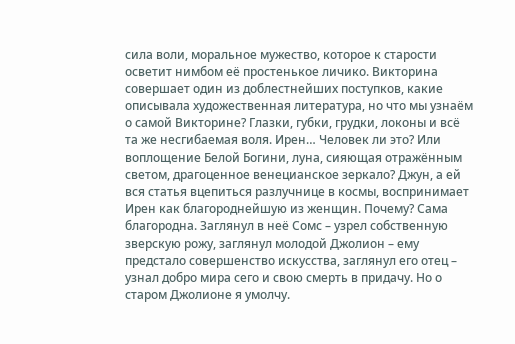сила воли, моральное мужество, которое к старости осветит нимбом её простенькое личико. Викторина совершает один из доблестнейших поступков, какие описывала художественная литература, но что мы узнаём о самой Викторине? Глазки, губки, грудки, локоны и всё та же несгибаемая воля. Ирен… Человек ли это? Или воплощение Белой Богини, луна, сияющая отражённым светом, драгоценное венецианское зеркало? Джун, а ей вся статья вцепиться разлучнице в космы, воспринимает Ирен как благороднейшую из женщин. Почему? Сама благородна. Заглянул в неё Сомс – узрел собственную зверскую рожу, заглянул молодой Джолион – ему предстало совершенство искусства, заглянул его отец – узнал добро мира сего и свою смерть в придачу. Но о старом Джолионе я умолчу.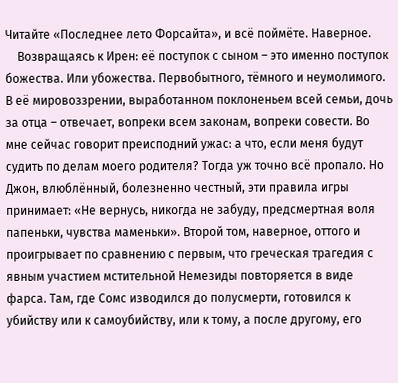Читайте «Последнее лето Форсайта», и всё поймёте. Наверное.
    Возвращаясь к Ирен: её поступок с сыном – это именно поступок божества. Или убожества. Первобытного, тёмного и неумолимого. В её мировоззрении, выработанном поклоненьем всей семьи, дочь за отца – отвечает, вопреки всем законам, вопреки совести. Во мне сейчас говорит преисподний ужас: а что, если меня будут судить по делам моего родителя? Тогда уж точно всё пропало. Но Джон, влюблённый, болезненно честный, эти правила игры принимает: «Не вернусь, никогда не забуду, предсмертная воля папеньки, чувства маменьки». Второй том, наверное, оттого и проигрывает по сравнению с первым, что греческая трагедия с явным участием мстительной Немезиды повторяется в виде фарса. Там, где Сомс изводился до полусмерти, готовился к убийству или к самоубийству, или к тому, а после другому, его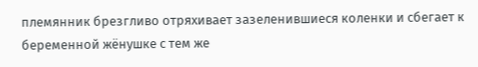племянник брезгливо отряхивает зазеленившиеся коленки и сбегает к беременной жёнушке с тем же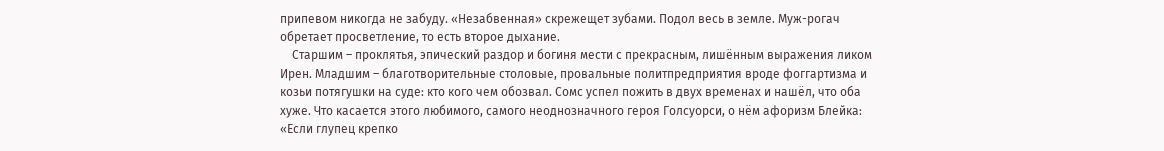припевом никогда не забуду. «Незабвенная» скрежещет зубами. Подол весь в земле. Муж-рогач обретает просветление, то есть второе дыхание.
    Старшим – проклятья, эпический раздор и богиня мести с прекрасным, лишённым выражения ликом Ирен. Младшим – благотворительные столовые, провальные политпредприятия вроде фоггартизма и козьи потягушки на суде: кто кого чем обозвал. Сомс успел пожить в двух временах и нашёл, что оба хуже. Что касается этого любимого, самого неоднозначного героя Голсуорси, о нём афоризм Блейка: «Если глупец крепко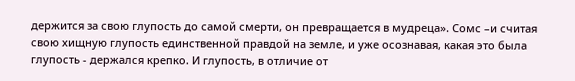держится за свою глупость до самой смерти, он превращается в мудреца». Сомс –и считая свою хищную глупость единственной правдой на земле, и уже осознавая, какая это была глупость - держался крепко. И глупость, в отличие от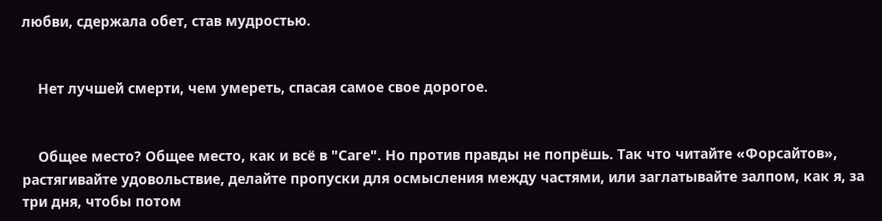любви, сдержала обет, став мудростью.


    Нет лучшей смерти, чем умереть, спасая самое свое дорогое.


    Общее место? Общее место, как и всё в "Саге". Но против правды не попрёшь. Так что читайте «Форсайтов», растягивайте удовольствие, делайте пропуски для осмысления между частями, или заглатывайте залпом, как я, за три дня, чтобы потом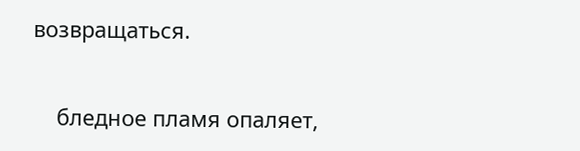возвращаться.


    бледное пламя опаляет,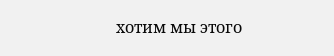хотим мы этого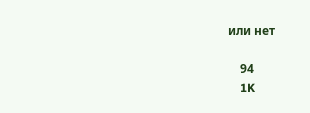или нет

    94
    1K